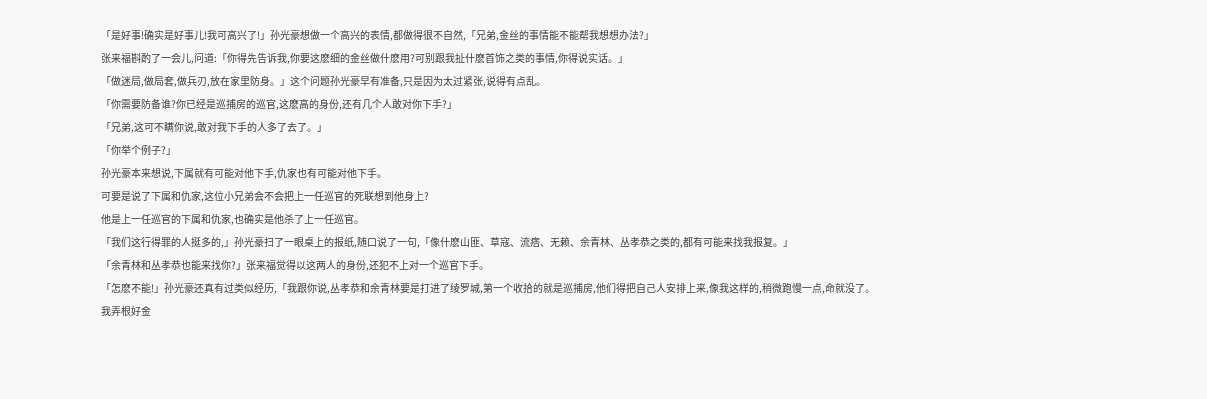「是好事!确实是好事儿!我可高兴了!」孙光豪想做一个高兴的表情,都做得很不自然,「兄弟,金丝的事情能不能帮我想想办法?」
张来福斟酌了一会儿,问道:「你得先告诉我,你要这麽细的金丝做什麽用?可别跟我扯什麽首饰之类的事情,你得说实话。」
「做迷局,做局套,做兵刃,放在家里防身。」这个问题孙光豪早有准备,只是因为太过紧张,说得有点乱。
「你需要防备谁?你已经是巡捕房的巡官,这麽高的身份,还有几个人敢对你下手?」
「兄弟,这可不瞒你说,敢对我下手的人多了去了。」
「你举个例子?」
孙光豪本来想说,下属就有可能对他下手,仇家也有可能对他下手。
可要是说了下属和仇家,这位小兄弟会不会把上一任巡官的死联想到他身上?
他是上一任巡官的下属和仇家,也确实是他杀了上一任巡官。
「我们这行得罪的人挺多的,」孙光豪扫了一眼桌上的报纸,随口说了一句,「像什麽山匪、草寇、流痞、无赖、余青林、丛孝恭之类的,都有可能来找我报复。」
「余青林和丛孝恭也能来找你?」张来福觉得以这两人的身份,还犯不上对一个巡官下手。
「怎麽不能!」孙光豪还真有过类似经历,「我跟你说,丛孝恭和余青林要是打进了绫罗城,第一个收拾的就是巡捕房,他们得把自己人安排上来,像我这样的,稍微跑慢一点,命就没了。
我弄根好金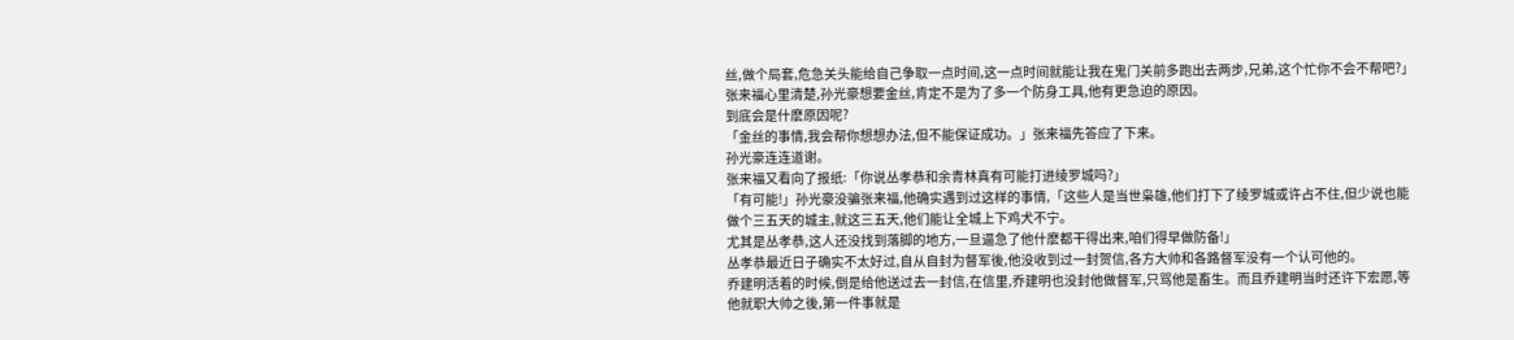丝,做个局套,危急关头能给自己争取一点时间,这一点时间就能让我在鬼门关前多跑出去两步,兄弟,这个忙你不会不帮吧?」
张来福心里清楚,孙光豪想要金丝,肯定不是为了多一个防身工具,他有更急迫的原因。
到底会是什麽原因呢?
「金丝的事情,我会帮你想想办法,但不能保证成功。」张来福先答应了下来。
孙光豪连连道谢。
张来福又看向了报纸:「你说丛孝恭和余青林真有可能打进绫罗城吗?」
「有可能!」孙光豪没骗张来福,他确实遇到过这样的事情,「这些人是当世枭雄,他们打下了绫罗城或许占不住,但少说也能做个三五天的城主,就这三五天,他们能让全城上下鸡犬不宁。
尤其是丛孝恭,这人还没找到落脚的地方,一旦逼急了他什麽都干得出来,咱们得早做防备!」
丛孝恭最近日子确实不太好过,自从自封为督军後,他没收到过一封贺信,各方大帅和各路督军没有一个认可他的。
乔建明活着的时候,倒是给他送过去一封信,在信里,乔建明也没封他做督军,只骂他是畜生。而且乔建明当时还许下宏愿,等他就职大帅之後,第一件事就是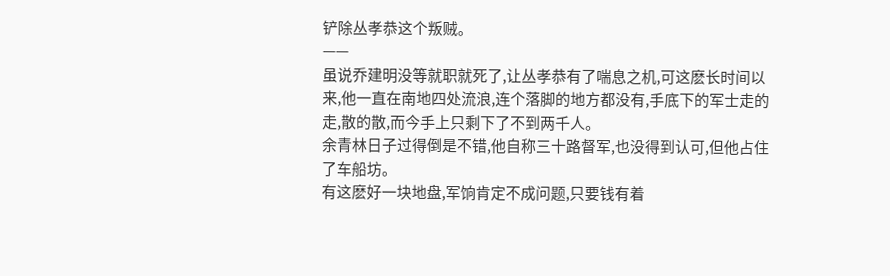铲除丛孝恭这个叛贼。
——
虽说乔建明没等就职就死了,让丛孝恭有了喘息之机,可这麽长时间以来,他一直在南地四处流浪,连个落脚的地方都没有,手底下的军士走的走,散的散,而今手上只剩下了不到两千人。
余青林日子过得倒是不错,他自称三十路督军,也没得到认可,但他占住了车船坊。
有这麽好一块地盘,军饷肯定不成问题,只要钱有着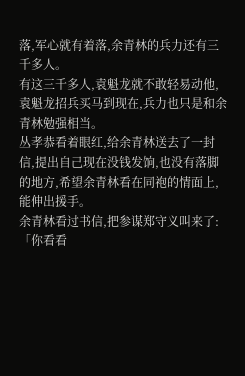落,军心就有着落,余青林的兵力还有三千多人。
有这三千多人,袁魁龙就不敢轻易动他,袁魁龙招兵买马到现在,兵力也只是和余青林勉强相当。
丛孝恭看着眼红,给余青林送去了一封信,提出自己现在没钱发饷,也没有落脚的地方,希望余青林看在同袍的情面上,能伸出援手。
余青林看过书信,把参谋郑守义叫来了:「你看看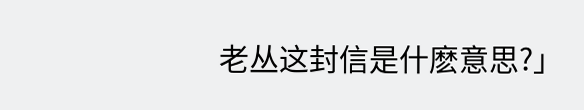老丛这封信是什麽意思?」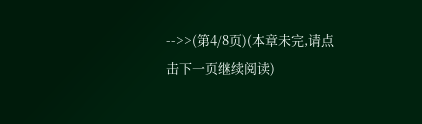-->>(第4/8页)(本章未完,请点击下一页继续阅读)